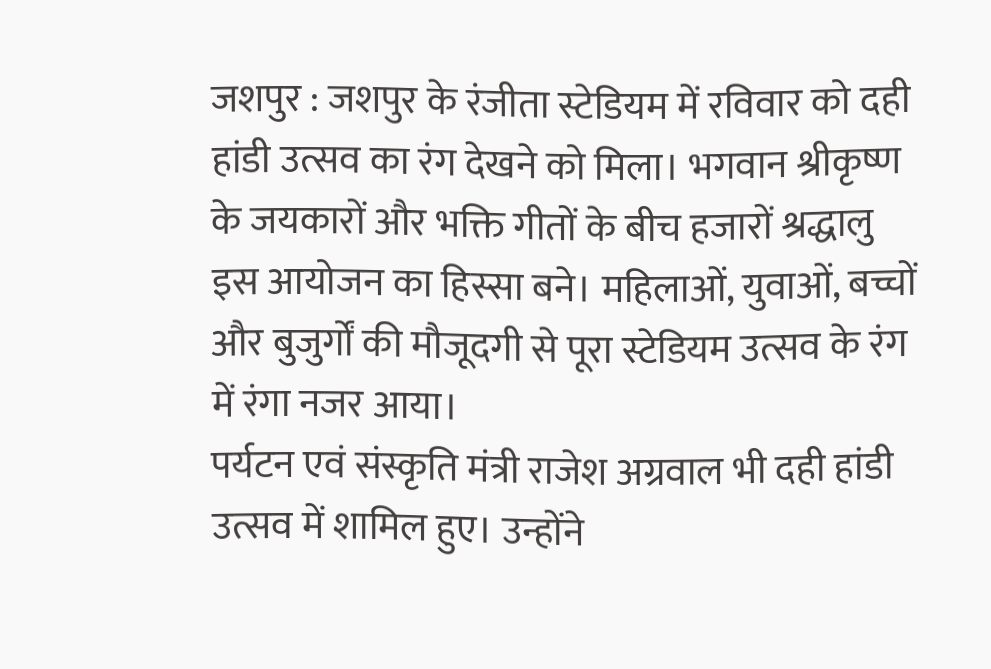जशपुर : जशपुर के रंजीता स्टेडियम में रविवार को दही हांडी उत्सव का रंग देखने को मिला। भगवान श्रीकृष्ण के जयकारों और भक्ति गीतों के बीच हजारों श्रद्धालु इस आयोजन का हिस्सा बने। महिलाओं, युवाओं, बच्चों और बुजुर्गों की मौजूदगी से पूरा स्टेडियम उत्सव के रंग में रंगा नजर आया।
पर्यटन एवं संस्कृति मंत्री राजेश अग्रवाल भी दही हांडी उत्सव में शामिल हुए। उन्होंने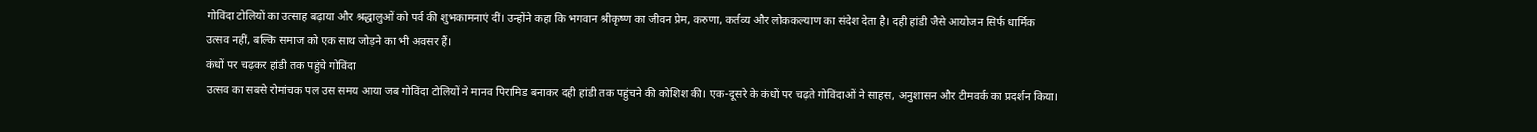गोविंदा टोलियों का उत्साह बढ़ाया और श्रद्धालुओं को पर्व की शुभकामनाएं दीं। उन्होंने कहा कि भगवान श्रीकृष्ण का जीवन प्रेम, करुणा, कर्तव्य और लोककल्याण का संदेश देता है। दही हांडी जैसे आयोजन सिर्फ धार्मिक उत्सव नहीं, बल्कि समाज को एक साथ जोड़ने का भी अवसर हैं।
कंधों पर चढ़कर हांडी तक पहुंचे गोविंदा
उत्सव का सबसे रोमांचक पल उस समय आया जब गोविंदा टोलियों ने मानव पिरामिड बनाकर दही हांडी तक पहुंचने की कोशिश की। एक-दूसरे के कंधों पर चढ़ते गोविंदाओं ने साहस, अनुशासन और टीमवर्क का प्रदर्शन किया।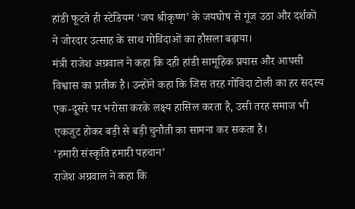हांडी फूटते ही स्टेडियम ‘जय श्रीकृष्ण’ के जयघोष से गूंज उठा और दर्शकों ने जोरदार उत्साह के साथ गोविंदाओं का हौसला बढ़ाया।
मंत्री राजेश अग्रवाल ने कहा कि दही हांडी सामूहिक प्रयास और आपसी विश्वास का प्रतीक है। उन्होंने कहा कि जिस तरह गोविंदा टोली का हर सदस्य एक-दूसरे पर भरोसा करके लक्ष्य हासिल करता है, उसी तरह समाज भी एकजुट होकर बड़ी से बड़ी चुनौती का सामना कर सकता है।
‘हमारी संस्कृति हमारी पहचान’
राजेश अग्रवाल ने कहा कि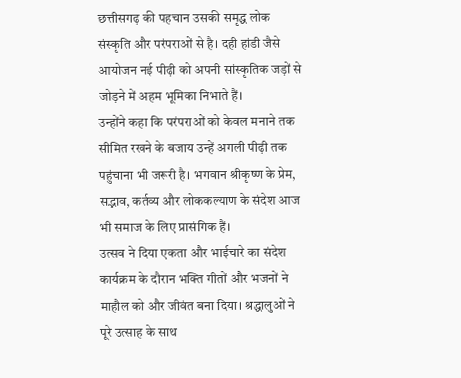छत्तीसगढ़ की पहचान उसकी समृद्ध लोक संस्कृति और परंपराओं से है। दही हांडी जैसे आयोजन नई पीढ़ी को अपनी सांस्कृतिक जड़ों से जोड़ने में अहम भूमिका निभाते हैं।
उन्होंने कहा कि परंपराओं को केवल मनाने तक सीमित रखने के बजाय उन्हें अगली पीढ़ी तक पहुंचाना भी जरूरी है। भगवान श्रीकृष्ण के प्रेम, सद्भाव, कर्तव्य और लोककल्याण के संदेश आज भी समाज के लिए प्रासंगिक हैं।
उत्सव ने दिया एकता और भाईचारे का संदेश
कार्यक्रम के दौरान भक्ति गीतों और भजनों ने माहौल को और जीवंत बना दिया। श्रद्धालुओं ने पूरे उत्साह के साथ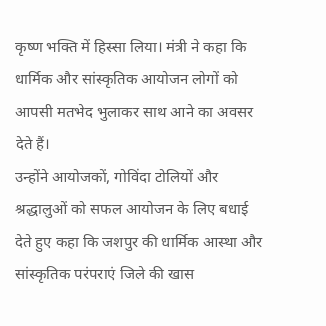कृष्ण भक्ति में हिस्सा लिया। मंत्री ने कहा कि धार्मिक और सांस्कृतिक आयोजन लोगों को आपसी मतभेद भुलाकर साथ आने का अवसर देते हैं।
उन्होंने आयोजकों, गोविंदा टोलियों और श्रद्धालुओं को सफल आयोजन के लिए बधाई देते हुए कहा कि जशपुर की धार्मिक आस्था और सांस्कृतिक परंपराएं जिले की खास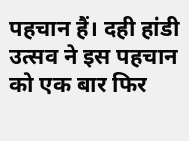पहचान हैं। दही हांडी उत्सव ने इस पहचान को एक बार फिर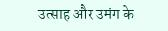उत्साह और उमंग के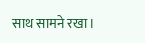साथ सामने रखा।